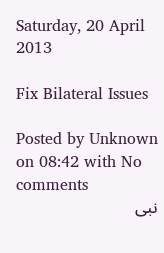Saturday, 20 April 2013

Fix Bilateral Issues

Posted by Unknown on 08:42 with No comments
نبی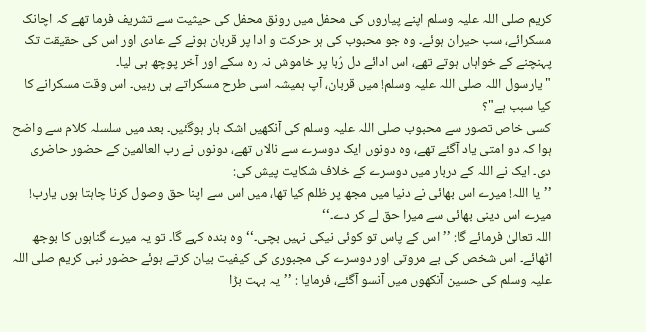کریم صلی اللہ علیہ وسلم اپنے پیاروں کی محفل میں رونق محفل کی حیثیت سے تشریف فرما تھے کہ اچانک مسکرائے، سب حیران ہوئے۔ وہ جو محبوب کی ہر حرکت و ادا پر قربان ہونے کے عادی اور اس کی حقیقت تک پہنچنے کے خواہاں ہوتے تھے، اس ادائے دل رُبا پر خاموش نہ رہ سکے اور آخر پوچھ ہی لیا۔
"یارسول اللہ صلی اللہ علیہ وسلم! میں قربان، آپ ہمیشہ اسی طرح مسکراتے ہی رہیں۔ اس وقت مسکرانے کا کیا سبب ہے"؟
کسی خاص تصور سے محبوب صلی اللہ علیہ وسلم کی آنکھیں اشک بار ہوگئیں۔ بعد میں سلسلہ کلام سے واضح ہوا کہ دو امتی یاد آگئے تھے، وہ دونوں ایک دوسرے سے نالاں تھے، دونوں نے رب العالمین کے حضور حاضری دی۔ ایک نے اللہ کے دربار میں دوسرے کے خلاف شکایت پیش کی:
’’یا اللہ! میرے اس بھائی نے دنیا میں مجھ پر ظلم کیا تھا، میں اس سے اپنا حق وصول کرنا چاہتا ہوں یارب! میرے اس دینی بھائی سے میرا حق لے کر دے۔‘‘
اللہ تعالیٰ فرمائے گا: ’’ اس کے پاس تو کوئی نیکی نہیں بچی۔‘‘ وہ بندہ کہے گا۔ تو یہ میرے گناہوں کا بوجھ اٹھائے۔ اس شخص کی بے مروتی اور دوسرے کی مجبوری کی کیفیت بیان کرتے ہوئے حضور نبی کریم صلی اللہ علیہ وسلم کی حسین آنکھوں میں آنسو آگئے، فرمایا : ’’یہ بہت بڑا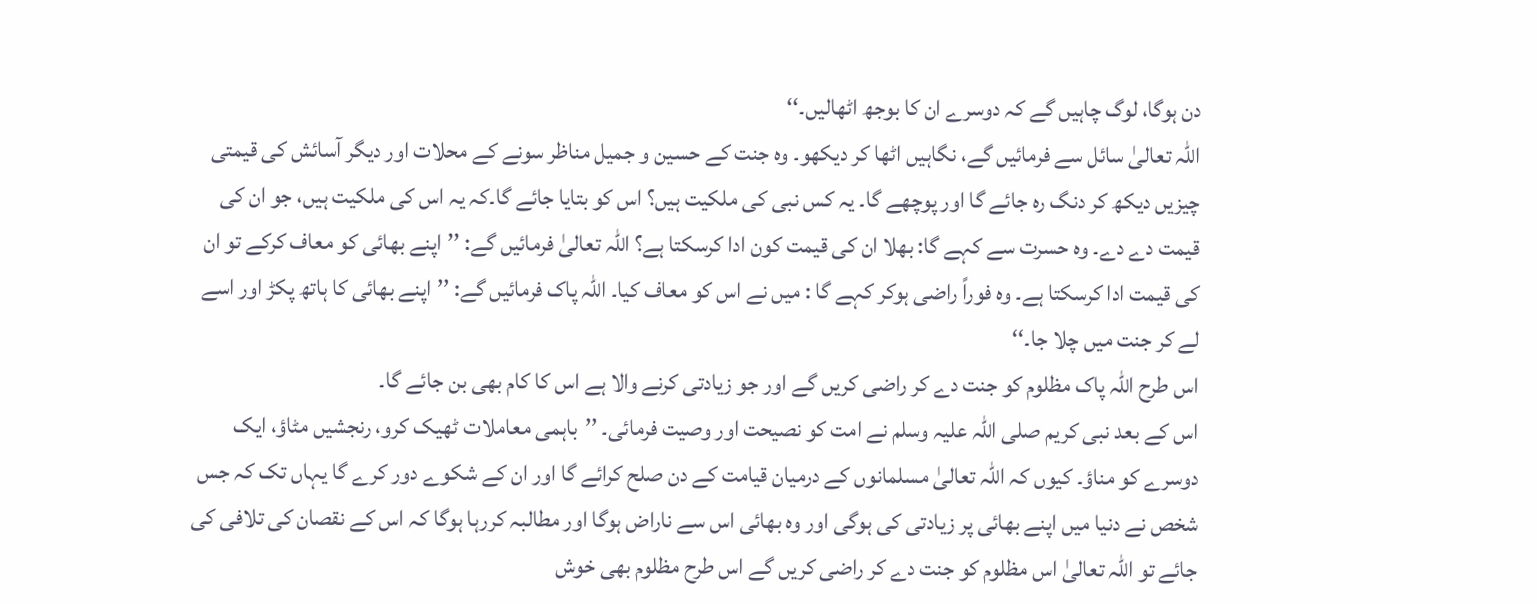دن ہوگا، لوگ چاہیں گے کہ دوسرے ان کا بوجھ اٹھالیں۔‘‘
اللہ تعالیٰ سائل سے فرمائیں گے، نگاہیں اٹھا کر دیکھو۔ وہ جنت کے حسین و جمیل مناظر سونے کے محلات اور دیگر آسائش کی قیمتی چیزیں دیکھ کر دنگ رہ جائے گا اور پوچھے گا۔ یہ کس نبی کی ملکیت ہیں؟ اس کو بتایا جائے گا۔کہ یہ اس کی ملکیت ہیں، جو ان کی قیمت دے دے۔ وہ حسرت سے کہے گا: بھلا ان کی قیمت کون ادا کرسکتا ہے؟ اللہ تعالیٰ فرمائیں گے: ’’اپنے بھائی کو معاف کرکے تو ان کی قیمت ادا کرسکتا ہے۔ وہ فوراً راضی ہوکر کہے گا : میں نے اس کو معاف کیا۔ اللہ پاک فرمائیں گے: ’’اپنے بھائی کا ہاتھ پکڑ اور اسے لے کر جنت میں چلا جا۔‘‘
اس طرح اللہ پاک مظلوم کو جنت دے کر راضی کریں گے اور جو زیادتی کرنے والا ہے اس کا کام بھی بن جائے گا۔
اس کے بعد نبی کریم صلی اللہ علیہ وسلم نے امت کو نصیحت اور وصیت فرمائی۔ ’’باہمی معاملات ٹھیک کرو، رنجشیں مٹاؤ، ایک دوسرے کو مناؤ۔ کیوں کہ اللہ تعالیٰ مسلمانوں کے درمیان قیامت کے دن صلح کرائے گا اور ان کے شکوے دور کرے گا یہاں تک کہ جس شخص نے دنیا میں اپنے بھائی پر زیادتی کی ہوگی اور وہ بھائی اس سے ناراض ہوگا اور مطالبہ کررہا ہوگا کہ اس کے نقصان کی تلافی کی جائے تو اللہ تعالیٰ اس مظلوم کو جنت دے کر راضی کریں گے اس طرح مظلوم بھی خوش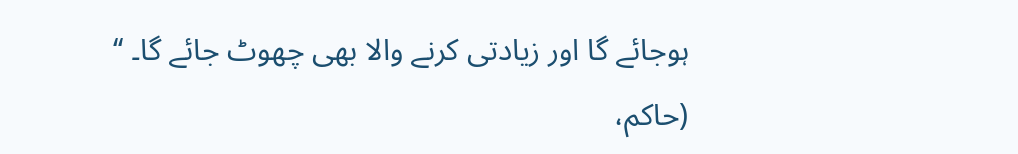ہوجائے گا اور زیادتی کرنے والا بھی چھوٹ جائے گا۔ ‘‘
(حاکم،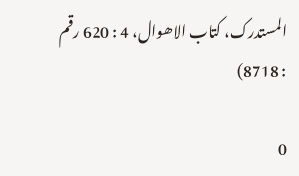المستدرک، کتاب الاھوال، 4 : 620 رقم : 8718)

0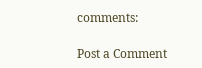comments:

Post a Comment